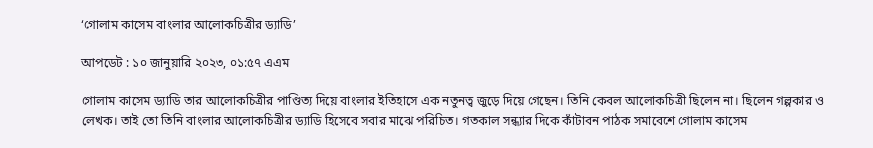‘গোলাম কাসেম বাংলার আলোকচিত্রীর ড্যাডি’

আপডেট : ১০ জানুয়ারি ২০২৩, ০১:৫৭ এএম

গোলাম কাসেম ড্যাডি তার আলোকচিত্রীর পাণ্ডিত্য দিয়ে বাংলার ইতিহাসে এক নতুনত্ব জুড়ে দিয়ে গেছেন। তিনি কেবল আলোকচিত্রী ছিলেন না। ছিলেন গল্পকার ও লেখক। তাই তো তিনি বাংলার আলোকচিত্রীর ড্যাডি হিসেবে সবার মাঝে পরিচিত। গতকাল সন্ধ্যার দিকে কাঁটাবন পাঠক সমাবেশে গোলাম কাসেম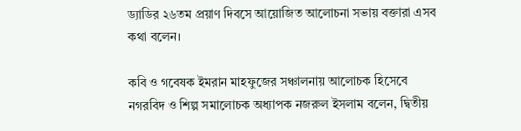ড্যাডির ২৬তম প্রয়াণ দিবসে আয়োজিত আলোচনা সভায় বক্তারা এসব কথা বলেন।

কবি ও গবেষক ইমরান মাহফুজের সঞ্চালনায় আলোচক হিসেবে নগরবিদ ও শিল্প সমালোচক অধ্যাপক নজরুল ইসলাম বলেন, দ্বিতীয়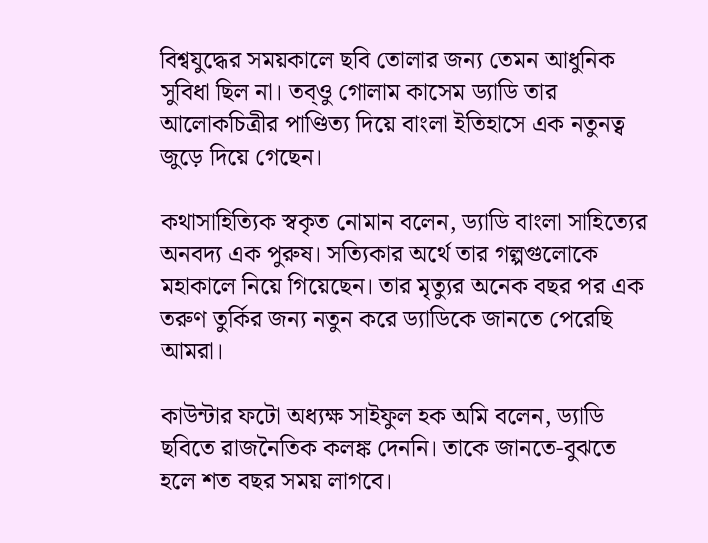বিশ্বযুদ্ধের সময়কালে ছবি তোলার জন্য তেমন আধুনিক সুবিধা ছিল না। তব্ওু গোলাম কাসেম ড্যাডি তার আলোকচিত্রীর পাণ্ডিত্য দিয়ে বাংলা ইতিহাসে এক নতুনত্ব জুড়ে দিয়ে গেছেন।

কথাসাহিত্যিক স্বকৃত নোমান বলেন, ড্যাডি বাংলা সাহিত্যের অনবদ্য এক পুরুষ। সত্যিকার অর্থে তার গল্পগুলোকে মহাকালে নিয়ে গিয়েছেন। তার মৃত্যুর অনেক বছর পর এক তরুণ তুর্কির জন্য নতুন করে ড্যাডিকে জানতে পেরেছি আমরা।

কাউন্টার ফটো অধ্যক্ষ সাইফুল হক অমি বলেন, ড্যাডি ছবিতে রাজনৈতিক কলঙ্ক দেননি। তাকে জানতে-বুঝতে হলে শত বছর সময় লাগবে।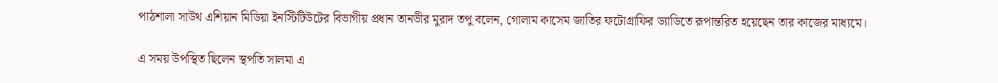পাঠশালা সাউথ এশিয়ান মিডিয়া ইনস্টিটিউটের বিভাগীয় প্রধান তানভীর মুরাদ তপু বলেন, গোলাম কাসেম জাতির ফটোগ্রাফির ড্যাডিতে রূপান্তরিত হয়েছেন তার কাজের মাধ্যমে।

এ সময় উপস্থিত ছিলেন স্থপতি সালমা এ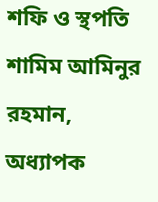শফি ও স্থপতি শামিম আমিনুর রহমান, অধ্যাপক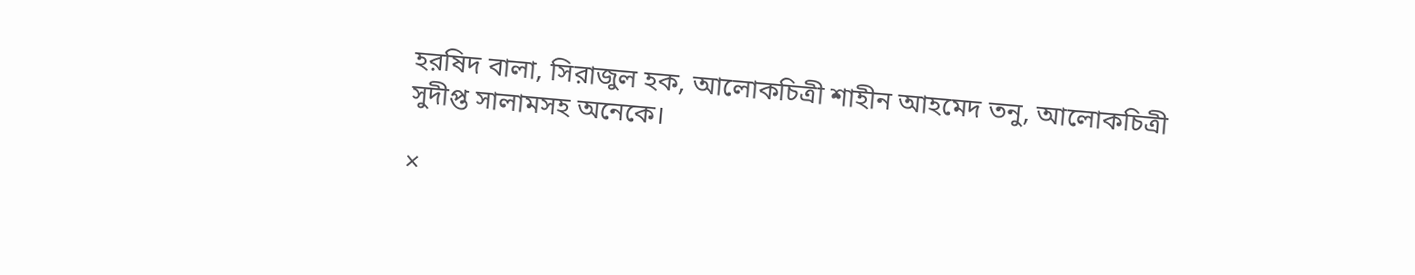হরষিদ বালা, সিরাজুল হক, আলোকচিত্রী শাহীন আহমেদ তনু, আলোকচিত্রী সুদীপ্ত সালামসহ অনেকে।

×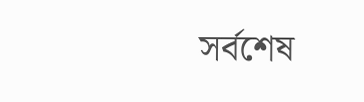সর্বশেষ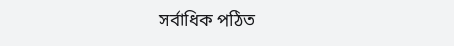সর্বাধিক পঠিত